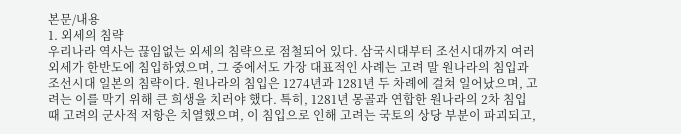본문/내용
1. 외세의 침략
우리나라 역사는 끊임없는 외세의 침략으로 점철되어 있다. 삼국시대부터 조선시대까지 여러 외세가 한반도에 침입하였으며, 그 중에서도 가장 대표적인 사례는 고려 말 원나라의 침입과 조선시대 일본의 침략이다. 원나라의 침입은 1274년과 1281년 두 차례에 걸쳐 일어났으며, 고려는 이를 막기 위해 큰 희생을 치러야 했다. 특히, 1281년 몽골과 연합한 원나라의 2차 침입 때 고려의 군사적 저항은 치열했으며, 이 침입으로 인해 고려는 국토의 상당 부분이 파괴되고,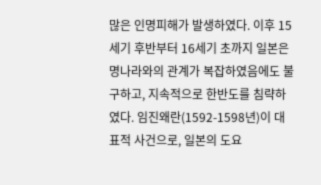많은 인명피해가 발생하였다. 이후 15세기 후반부터 16세기 초까지 일본은 명나라와의 관계가 복잡하였음에도 불구하고, 지속적으로 한반도를 침략하였다. 임진왜란(1592-1598년)이 대표적 사건으로, 일본의 도요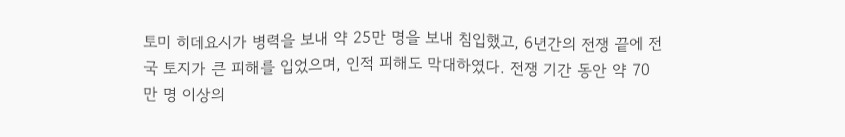토미 히데요시가 병력을 보내 약 25만 명을 보내 침입했고, 6년간의 전쟁 끝에 전국 토지가 큰 피해를 입었으며, 인적 피해도 막대하였다. 전쟁 기간 동안 약 70만 명 이상의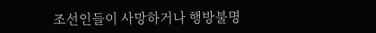조선인들이 사망하거나 행방불명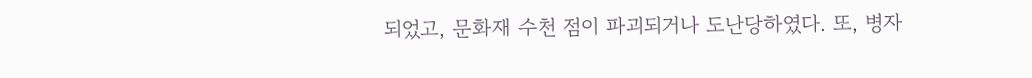되었고, 문화재 수천 점이 파괴되거나 도난당하였다. 또, 병자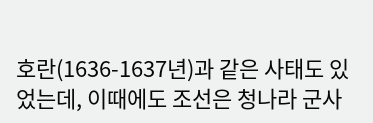호란(1636-1637년)과 같은 사태도 있었는데, 이때에도 조선은 청나라 군사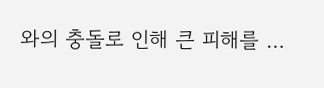와의 충돌로 인해 큰 피해를 …